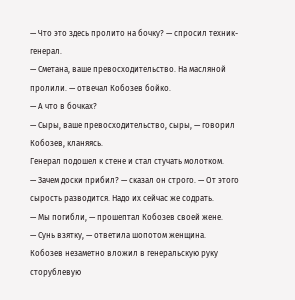— Что это здесь пролито на бочку? — спросил техник-генерал.
— Сметана, ваше превосходительство. На масляной пролили. — отвечал Кобозев бойко.
— А что в бочках?
— Сыры, ваше превосходительство, сыры, — говорил Кобозев, кланяясь.
Генерал подошел к стене и стал стучать молотком.
— Зачем доски прибил? — сказал он строго. — От этого сырость разводится. Надо их сейчас же содрать.
— Мы погибли, — прошептал Кобозев своей жене.
— Сунь взятку, — ответила шопотом женщина.
Кобозев незаметно вложил в генеральскую руку сторублевую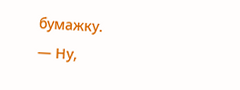бумажку.
— Ну,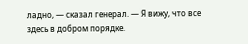ладно, — сказал генерал. — Я вижу, что все здесь в добром порядке.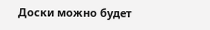Доски можно будет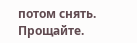потом снять. Прощайте.